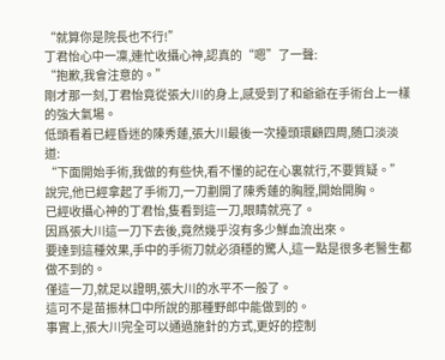“就算你是院長也不行!”
丁君怡心中一凜,連忙收攝心神,認真的“嗯”了一聲:
“抱歉,我會注意的。”
剛才那一刻,丁君怡竟從張大川的身上,感受到了和爺爺在手術台上一樣的強大氣場。
低頭看着已經昏迷的陳秀蓮,張大川最後一次擡頭環顧四周,随口淡淡道:
“下面開始手術,我做的有些快,看不懂的記在心裏就行,不要質疑。”
說完,他已經拿起了手術刀,一刀劃開了陳秀蓮的胸膛,開始開胸。
已經收攝心神的丁君怡,隻看到這一刀,眼睛就亮了。
因爲張大川這一刀下去後,竟然幾乎沒有多少鮮血流出來。
要達到這種效果,手中的手術刀就必須穩的驚人,這一點是很多老醫生都做不到的。
僅這一刀,就足以證明,張大川的水平不一般了。
這可不是苗振林口中所說的那種野郎中能做到的。
事實上,張大川完全可以通過施針的方式,更好的控制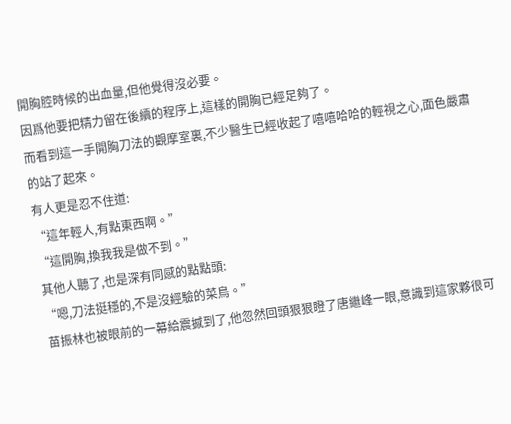開胸腔時候的出血量,但他覺得沒必要。
因爲他要把精力留在後續的程序上,這樣的開胸已經足夠了。
而看到這一手開胸刀法的觀摩室裏,不少醫生已經收起了嘻嘻哈哈的輕視之心,面色嚴肅的站了起來。
有人更是忍不住道:
“這年輕人,有點東西啊。”
“這開胸,換我我是做不到。”
其他人聽了,也是深有同感的點點頭:
“嗯,刀法挺穩的,不是沒經驗的菜鳥。”
苗振林也被眼前的一幕給震撼到了,他忽然回頭狠狠瞪了唐繼峰一眼,意識到這家夥很可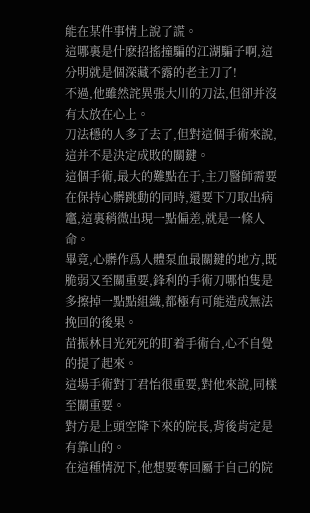能在某件事情上說了謊。
這哪裏是什麽招搖撞騙的江湖騙子啊,這分明就是個深藏不露的老主刀了!
不過,他雖然詫異張大川的刀法,但卻并沒有太放在心上。
刀法穩的人多了去了,但對這個手術來說,這并不是決定成敗的關鍵。
這個手術,最大的難點在于,主刀醫師需要在保持心髒跳動的同時,還要下刀取出病竈,這裏稍微出現一點偏差,就是一條人命。
畢竟,心髒作爲人體泵血最關鍵的地方,既脆弱又至關重要,鋒利的手術刀哪怕隻是多擦掉一點點組織,都極有可能造成無法挽回的後果。
苗振林目光死死的盯着手術台,心不自覺的提了起來。
這場手術對丁君怡很重要,對他來說,同樣至關重要。
對方是上頭空降下來的院長,背後肯定是有靠山的。
在這種情況下,他想要奪回屬于自己的院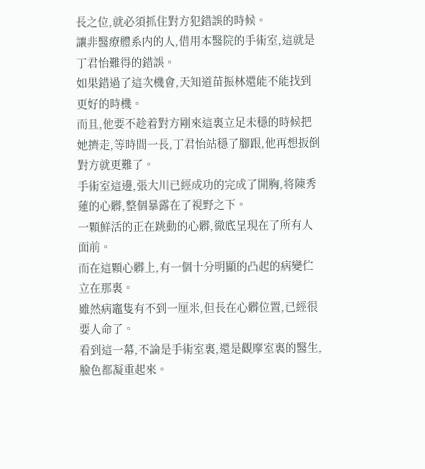長之位,就必須抓住對方犯錯誤的時候。
讓非醫療體系内的人,借用本醫院的手術室,這就是丁君怡難得的錯誤。
如果錯過了這次機會,天知道苗振林還能不能找到更好的時機。
而且,他要不趁着對方剛來這裏立足未穩的時候把她擠走,等時間一長,丁君怡站穩了腳跟,他再想扳倒對方就更難了。
手術室這邊,張大川已經成功的完成了開胸,将陳秀蓮的心髒,整個暴露在了視野之下。
一顆鮮活的正在跳動的心髒,徹底呈現在了所有人面前。
而在這顆心髒上,有一個十分明顯的凸起的病變伫立在那裏。
雖然病竈隻有不到一厘米,但長在心髒位置,已經很要人命了。
看到這一幕,不論是手術室裏,還是觀摩室裏的醫生,臉色都凝重起來。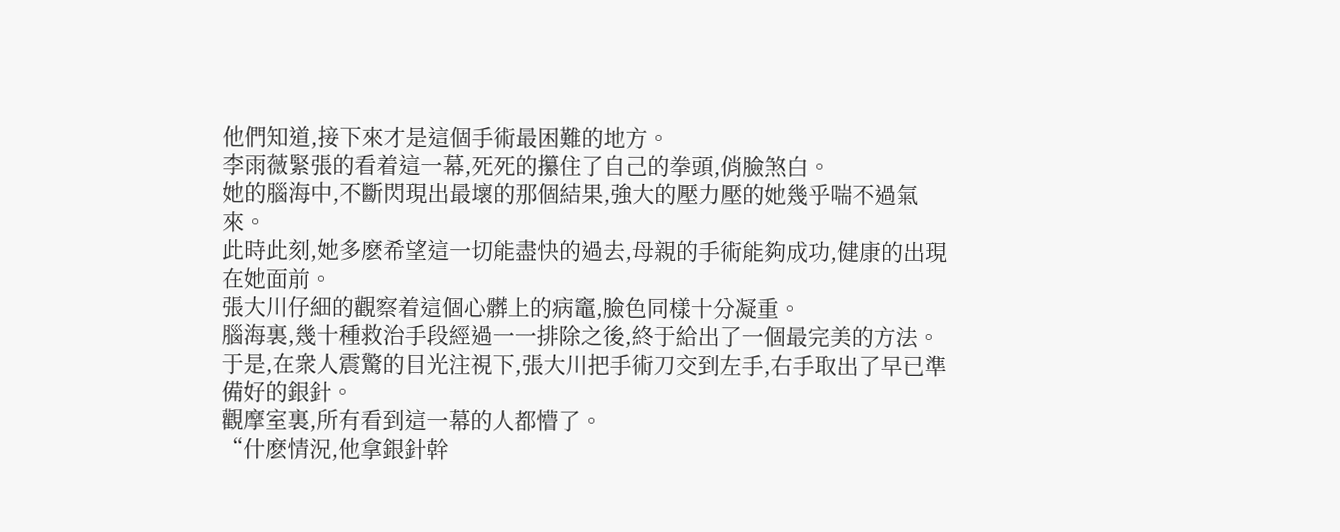他們知道,接下來才是這個手術最困難的地方。
李雨薇緊張的看着這一幕,死死的攥住了自己的拳頭,俏臉煞白。
她的腦海中,不斷閃現出最壞的那個結果,強大的壓力壓的她幾乎喘不過氣來。
此時此刻,她多麽希望這一切能盡快的過去,母親的手術能夠成功,健康的出現在她面前。
張大川仔細的觀察着這個心髒上的病竈,臉色同樣十分凝重。
腦海裏,幾十種救治手段經過一一排除之後,終于給出了一個最完美的方法。
于是,在衆人震驚的目光注視下,張大川把手術刀交到左手,右手取出了早已準備好的銀針。
觀摩室裏,所有看到這一幕的人都懵了。
“什麽情況,他拿銀針幹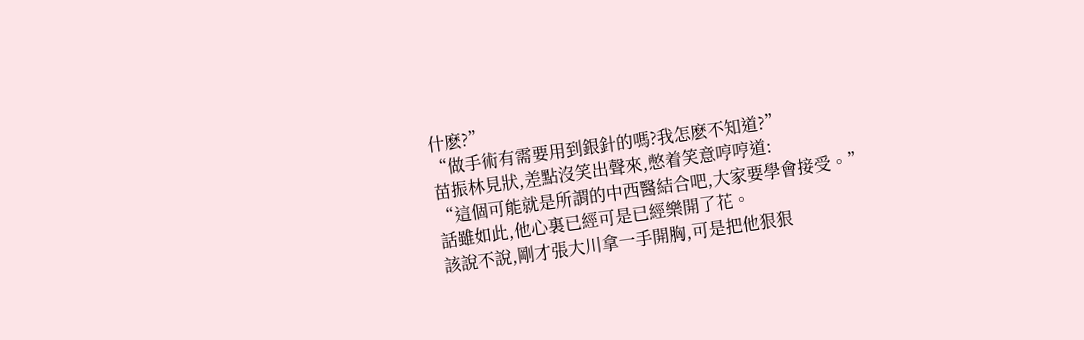什麽?”
“做手術有需要用到銀針的嗎?我怎麽不知道?”
苗振林見狀,差點沒笑出聲來,憋着笑意哼哼道:
“這個可能就是所謂的中西醫結合吧,大家要學會接受。”
話雖如此,他心裏已經可是已經樂開了花。
該說不說,剛才張大川拿一手開胸,可是把他狠狠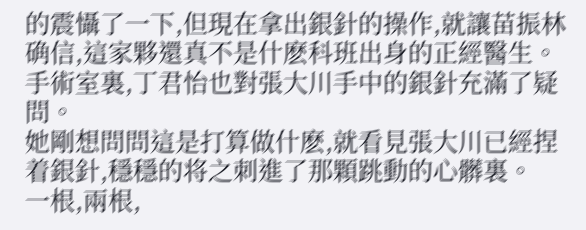的震懾了一下,但現在拿出銀針的操作,就讓苗振林确信,這家夥還真不是什麽科班出身的正經醫生。
手術室裏,丁君怡也對張大川手中的銀針充滿了疑問。
她剛想問問這是打算做什麽,就看見張大川已經捏着銀針,穩穩的将之刺進了那顆跳動的心髒裏。
一根,兩根,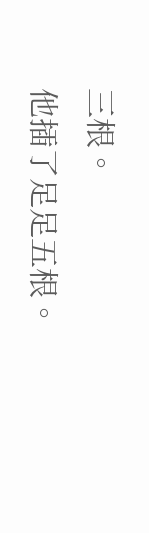三根。
他插了足足五根。